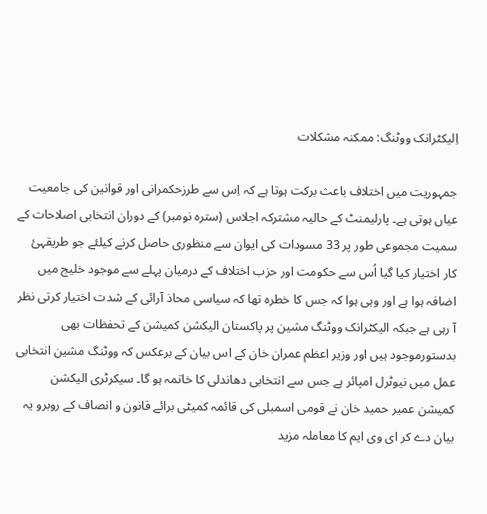اِلیکٹرانک ووٹنگ: ممکنہ مشکلات

جمہوریت میں اختلاف باعث برکت ہوتا ہے کہ اِس سے طرزحکمرانی اور قوانین کی جامعیت عیاں ہوتی ہے۔ پارلیمنٹ کے حالیہ مشترکہ اجلاس (سترہ نومبر) کے دوران انتخابی اصلاحات کے سمیت مجموعی طور پر 33 مسودات کی ایوان سے منظوری حاصل کرنے کیلئے جو طریقہئ کار اختیار کیا گیا اُس سے حکومت اور حزب اختلاف کے درمیان پہلے سے موجود خلیج میں اضافہ ہوا ہے اور وہی ہوا کہ جس کا خطرہ تھا کہ سیاسی محاذ آرائی کے شدت اختیار کرتی نظر آ رہی ہے جبکہ الیکٹرانک ووٹنگ مشین پر پاکستان الیکشن کمیشن کے تحفظات بھی بدستورموجود ہیں اور وزیر اعظم عمران خان کے اس بیان کے برعکس کہ ووٹنگ مشین انتخابی عمل میں نیوٹرل امپائر ہے جس سے انتخابی دھاندلی کا خاتمہ ہو گا۔ سیکرٹری الیکشن کمیشن عمیر حمید خان نے قومی اسمبلی کی قائمہ کمیٹی برائے قانون و انصاف کے روبرو یہ بیان دے کر ای وی ایم کا معاملہ مزید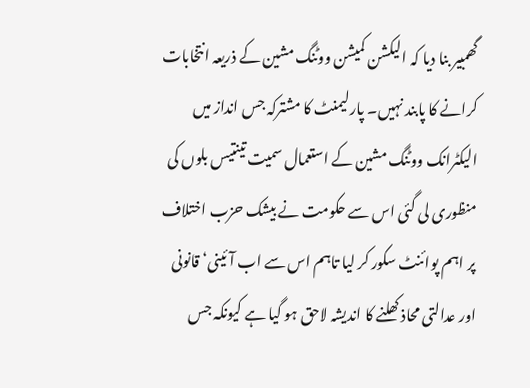گھمبیر بنا دیا کہ الیکشن کمیشن ووٹنگ مشین کے ذریعہ انتخابات کرانے کا پابند نہیں۔ پارلیمنٹ کا مشترکہ جس انداز میں الیکٹرانک ووٹنگ مشین کے استعمال سمیت تینتیس بلوں کی منظوری لی گئی اس سے حکومت نے بیشک حزب اختلاف پر اہم پوائنٹ سکور کر لیا تاہم اس سے اب آئینی‘ قانونی اور عدالتی محاذ کھلنے کا اندیشہ لاحق ہو گیا ہے کیونکہ جس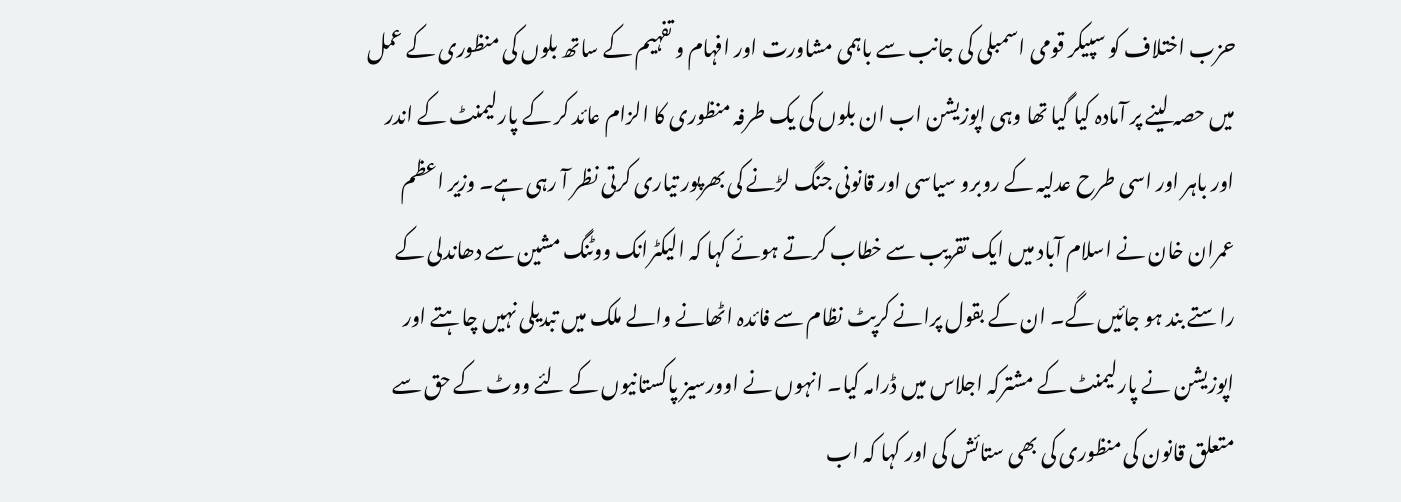حزب اختلاف کو سپیکر قومی اسمبلی کی جانب سے باہمی مشاورت اور افہام و تفہیم کے ساتھ بلوں کی منظوری کے عمل میں حصہ لینے پر آمادہ کیا گیا تھا وہی اپوزیشن اب ان بلوں کی یک طرفہ منظوری کا الزام عائد کر کے پارلیمنٹ کے اندر اور باہر اور اسی طرح عدلیہ کے روبرو سیاسی اور قانونی جنگ لڑنے کی بھرپور تیاری کرتی نظر آ رہی ہے۔ وزیر اعظم عمران خان نے اسلام آباد میں ایک تقریب سے خطاب کرتے ہوئے کہا کہ الیکٹرانک ووٹنگ مشین سے دھاندلی کے راستے بند ہو جائیں گے۔ ان کے بقول پرانے کرپٹ نظام سے فائدہ اٹھانے والے ملک میں تبدیلی نہیں چاہتے اور اپوزیشن نے پارلیمنٹ کے مشترکہ اجلاس میں ڈرامہ کیا۔ انہوں نے اوورسیز پاکستانیوں کے لئے ووٹ کے حق سے متعلق قانون کی منظوری کی بھی ستائش کی اور کہا کہ اب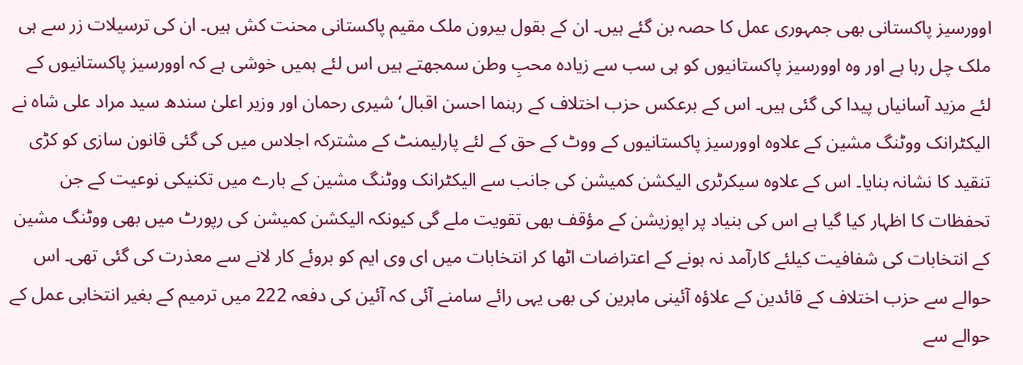اوورسیز پاکستانی بھی جمہوری عمل کا حصہ بن گئے ہیں۔ ان کے بقول بیرون ملک مقیم پاکستانی محنت کش ہیں۔ ان کی ترسیلات زر سے ہی ملک چل رہا ہے اور وہ اوورسیز پاکستانیوں کو ہی سب سے زیادہ محبِ وطن سمجھتے ہیں اس لئے ہمیں خوشی ہے کہ اوورسیز پاکستانیوں کے لئے مزید آسانیاں پیدا کی گئی ہیں۔ اس کے برعکس حزب اختلاف کے رہنما احسن اقبال‘ شیری رحمان اور وزیر اعلیٰ سندھ سید مراد علی شاہ نے الیکٹرانک ووٹنگ مشین کے علاوہ اوورسیز پاکستانیوں کے ووٹ کے حق کے لئے پارلیمنٹ کے مشترکہ اجلاس میں کی گئی قانون سازی کو کڑی تنقید کا نشانہ بنایا۔ اس کے علاوہ سیکرٹری الیکشن کمیشن کی جانب سے الیکٹرانک ووٹنگ مشین کے بارے میں تکنیکی نوعیت کے جن تحفظات کا اظہار کیا گیا ہے اس کی بنیاد پر اپوزیشن کے مؤقف بھی تقویت ملے گی کیونکہ الیکشن کمیشن کی رپورٹ میں بھی ووٹنگ مشین کے انتخابات کی شفافیت کیلئے کارآمد نہ ہونے کے اعتراضات اٹھا کر انتخابات میں ای وی ایم کو بروئے کار لانے سے معذرت کی گئی تھی۔ اس حوالے سے حزب اختلاف کے قائدین کے علاؤہ آئینی ماہرین کی بھی یہی رائے سامنے آئی کہ آئین کی دفعہ 222 میں ترمیم کے بغیر انتخابی عمل کے حوالے سے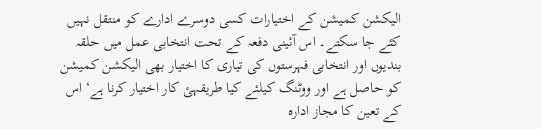الیکشن کمیشن کے اختیارات کسی دوسرے ادارے کو منتقل نہیں کئے جا سکتے۔ اس آئینی دفعہ کے تحت انتخابی عمل میں حلقہ بندیوں اور انتخابی فہرستوں کی تیاری کا اختیار بھی الیکشن کمیشن کو حاصل ہے اور ووٹنگ کیلئے کیا طریقہئ کار اختیار کرنا ہے‘ اس کے تعین کا مجاز ادارہ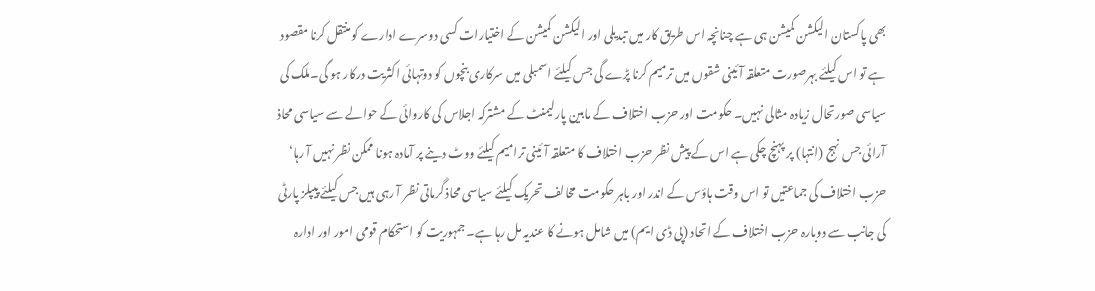بھی پاکستان الیکشن کمیشن ہی ہے چنانچہ اس طریق کار میں تبدیلی اور الیکشن کمیشن کے اختیارات کسی دوسرے ادارے کو منتقل کرنا مقصود ہے تو اس کیلئے بہرصورت متعلقہ آئینی شقوں میں ترمیم کرنا پڑے گی جس کیلئے اسمبلی میں سرکاری بنچوں کو دوتہائی اکثریت درکار ہو گی۔ملک کی سیاسی صورتحال زیادہ مثالی نہیں۔ حکومت اور حزب اختلاف کے مابین پارلیمنٹ کے مشترکہ اجلاس کی کاروائی کے حوالے سے سیاسی محاذ آرائی جس نہج (انتہا) پر پہنچ چکی ہے اس کے پیش نظر حزب اختلاف کا متعلقہ آئینی ترامیم کیلئے ووٹ دینے پر آمادہ ہونا ممکن نظر نہیں آ رہا‘  حزب اختلاف کی جماعتیں تو اس وقت ہاؤس کے اندر اور باہر حکومت مخالف تحریک کیلئے سیاسی محاذ گرماتی نظر آ رہی ہیں جس کیلئے پیپلز پارٹی کی جانب سے دوبارہ حزب اختلاف کے اتحاد (پی ڈی ایم) میں شامل ہونے کا عندیہ مل رہا ہے۔ جمہوریت کو استحکام قومی امور اور ادارہ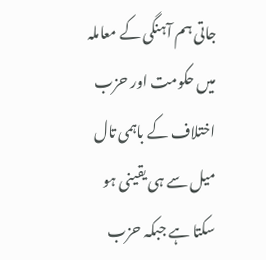جاتی ہم آہنگی کے معاملہ میں حکومت اور حزب اختلاف کے باہمی تال میل سے ہی یقینی ہو سکتا ہے جبکہ حزب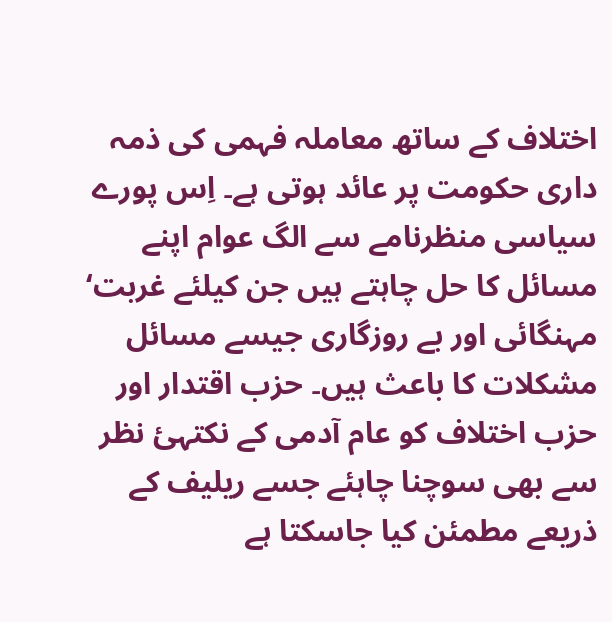اختلاف کے ساتھ معاملہ فہمی کی ذمہ داری حکومت پر عائد ہوتی ہے۔ اِس پورے سیاسی منظرنامے سے الگ عوام اپنے مسائل کا حل چاہتے ہیں جن کیلئے غربت‘ مہنگائی اور بے روزگاری جیسے مسائل مشکلات کا باعث ہیں۔ حزب اقتدار اور حزب اختلاف کو عام آدمی کے نکتہئ نظر سے بھی سوچنا چاہئے جسے ریلیف کے ذریعے مطمئن کیا جاسکتا ہے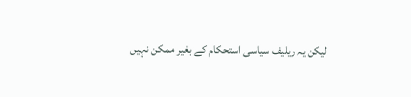لیکن یہ ریلیف سیاسی استحکام کے بغیر ممکن نہیں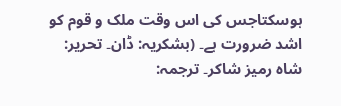ہوسکتاجس کی اس وقت ملک و قوم کو اشد ضرورت ہے۔ (بشکریہ: ڈان۔ تحریر: شاہ رمیز شاکر۔ ترجمہ: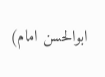ابوالحسن امام)